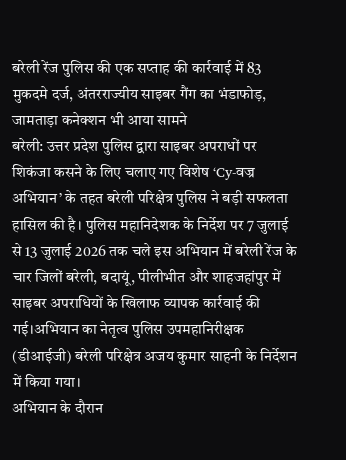बरेली रेंज पुलिस की एक सप्ताह की कार्रवाई में 83 मुकदमे दर्ज, अंतरराज्यीय साइबर गैंग का भंडाफोड़, जामताड़ा कनेक्शन भी आया सामने
बरेली: उत्तर प्रदेश पुलिस द्वारा साइबर अपराधों पर शिकंजा कसने के लिए चलाए गए विशेष ‘Cy-वज्र अभियान’ के तहत बरेली परिक्षेत्र पुलिस ने बड़ी सफलता हासिल की है। पुलिस महानिदेशक के निर्देश पर 7 जुलाई से 13 जुलाई 2026 तक चले इस अभियान में बरेली रेंज के चार जिलों बरेली, बदायूं, पीलीभीत और शाहजहांपुर में साइबर अपराधियों के खिलाफ व्यापक कार्रवाई की गई।अभियान का नेतृत्व पुलिस उपमहानिरीक्षक (डीआईजी) बरेली परिक्षेत्र अजय कुमार साहनी के निर्देशन में किया गया।
अभियान के दौरान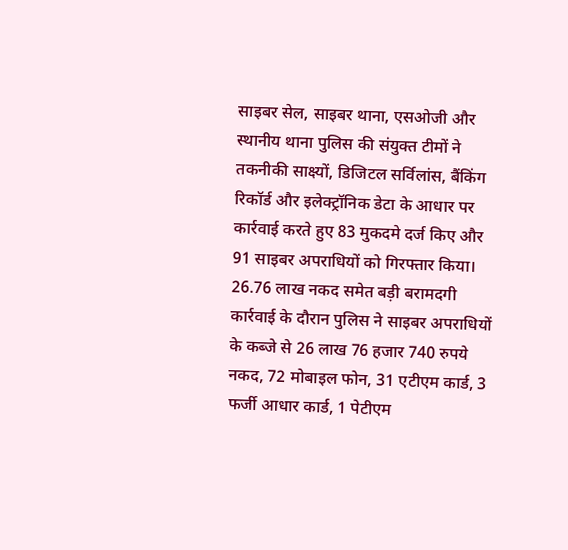साइबर सेल, साइबर थाना, एसओजी और स्थानीय थाना पुलिस की संयुक्त टीमों ने तकनीकी साक्ष्यों, डिजिटल सर्विलांस, बैंकिंग रिकॉर्ड और इलेक्ट्रॉनिक डेटा के आधार पर कार्रवाई करते हुए 83 मुकदमे दर्ज किए और 91 साइबर अपराधियों को गिरफ्तार किया।
26.76 लाख नकद समेत बड़ी बरामदगी
कार्रवाई के दौरान पुलिस ने साइबर अपराधियों के कब्जे से 26 लाख 76 हजार 740 रुपये नकद, 72 मोबाइल फोन, 31 एटीएम कार्ड, 3 फर्जी आधार कार्ड, 1 पेटीएम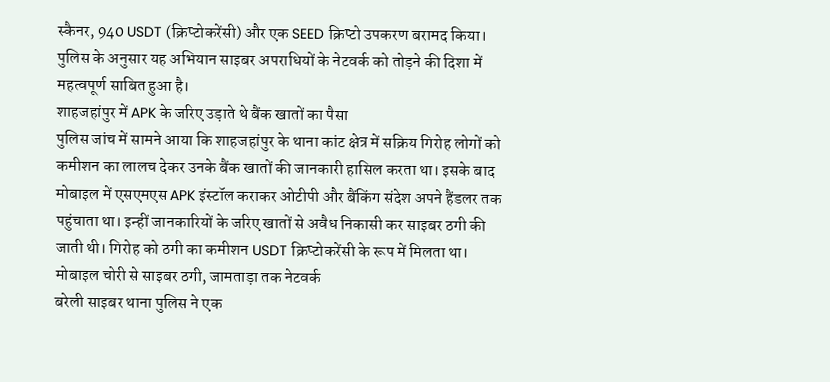स्कैनर, 940 USDT (क्रिप्टोकरेंसी) और एक SEED क्रिप्टो उपकरण बरामद किया। पुलिस के अनुसार यह अभियान साइबर अपराधियों के नेटवर्क को तोड़ने की दिशा में महत्वपूर्ण साबित हुआ है।
शाहजहांपुर में APK के जरिए उड़ाते थे बैंक खातों का पैसा
पुलिस जांच में सामने आया कि शाहजहांपुर के थाना कांट क्षेत्र में सक्रिय गिरोह लोगों को कमीशन का लालच देकर उनके बैंक खातों की जानकारी हासिल करता था। इसके बाद मोबाइल में एसएमएस APK इंस्टॉल कराकर ओटीपी और बैंकिंग संदेश अपने हैंडलर तक पहुंचाता था। इन्हीं जानकारियों के जरिए खातों से अवैध निकासी कर साइबर ठगी की जाती थी। गिरोह को ठगी का कमीशन USDT क्रिप्टोकरेंसी के रूप में मिलता था।
मोबाइल चोरी से साइबर ठगी, जामताड़ा तक नेटवर्क
बरेली साइबर थाना पुलिस ने एक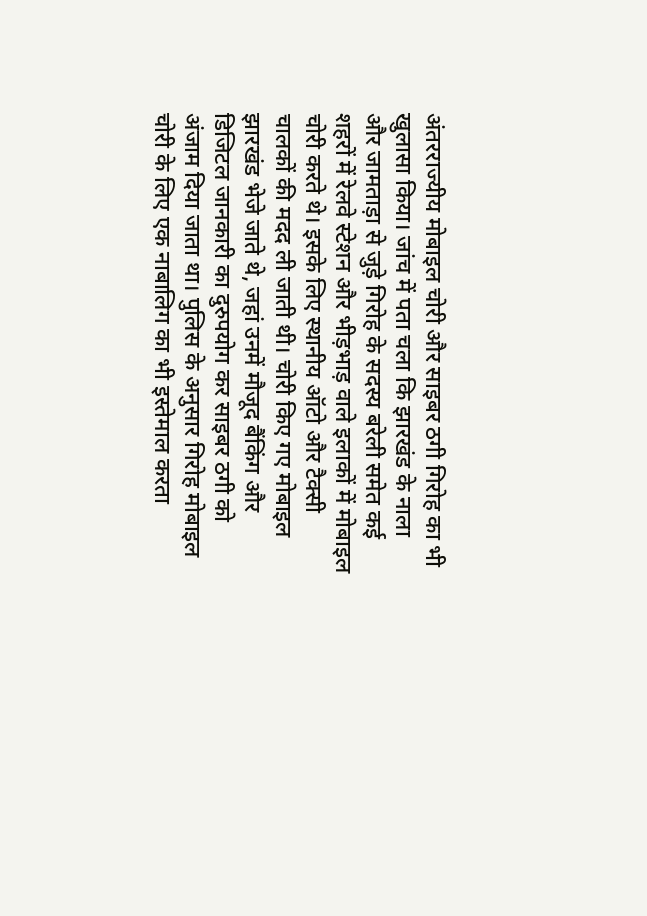अंतरराज्यीय मोबाइल चोरी और साइबर ठगी गिरोह का भी खुलासा किया। जांच में पता चला कि झारखंड के नाला और जामताड़ा से जुड़े गिरोह के सदस्य बरेली समेत कई शहरों में रेलवे स्टेशन और भीड़भाड़ वाले इलाकों में मोबाइल चोरी करते थे। इसके लिए स्थानीय ऑटो और टैक्सी चालकों की मदद ली जाती थी। चोरी किए गए मोबाइल झारखंड भेजे जाते थे, जहां उनमें मौजूद बैंकिंग और डिजिटल जानकारी का दुरुपयोग कर साइबर ठगी को अंजाम दिया जाता था। पुलिस के अनुसार गिरोह मोबाइल चोरी के लिए एक नाबालिग का भी इस्तेमाल करता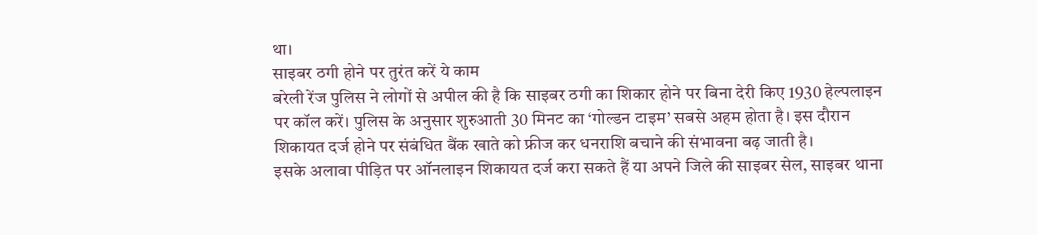था।
साइबर ठगी होने पर तुरंत करें ये काम
बरेली रेंज पुलिस ने लोगों से अपील की है कि साइबर ठगी का शिकार होने पर बिना देरी किए 1930 हेल्पलाइन पर कॉल करें। पुलिस के अनुसार शुरुआती 30 मिनट का ‘गोल्डन टाइम’ सबसे अहम होता है। इस दौरान शिकायत दर्ज होने पर संबंधित बैंक खाते को फ्रीज कर धनराशि बचाने की संभावना बढ़ जाती है।
इसके अलावा पीड़ित पर ऑनलाइन शिकायत दर्ज करा सकते हैं या अपने जिले की साइबर सेल, साइबर थाना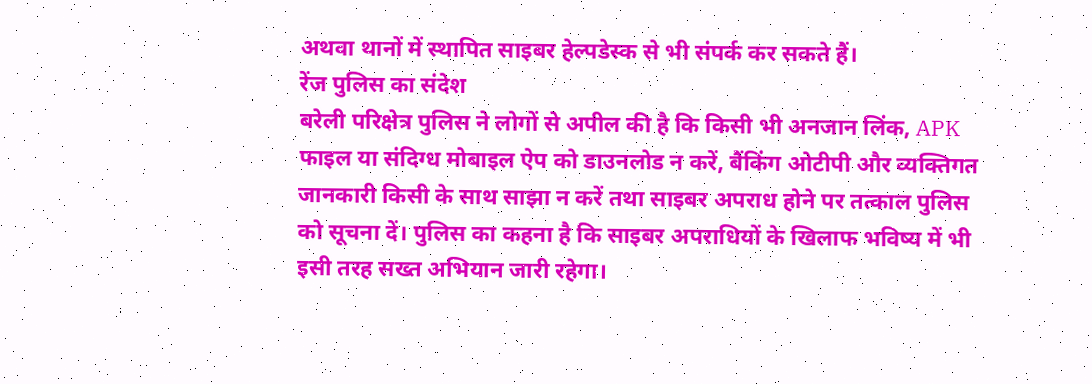अथवा थानों में स्थापित साइबर हेल्पडेस्क से भी संपर्क कर सकते हैं।
रेंज पुलिस का संदेश
बरेली परिक्षेत्र पुलिस ने लोगों से अपील की है कि किसी भी अनजान लिंक, APK फाइल या संदिग्ध मोबाइल ऐप को डाउनलोड न करें, बैंकिंग ओटीपी और व्यक्तिगत जानकारी किसी के साथ साझा न करें तथा साइबर अपराध होने पर तत्काल पुलिस को सूचना दें। पुलिस का कहना है कि साइबर अपराधियों के खिलाफ भविष्य में भी इसी तरह सख्त अभियान जारी रहेगा।